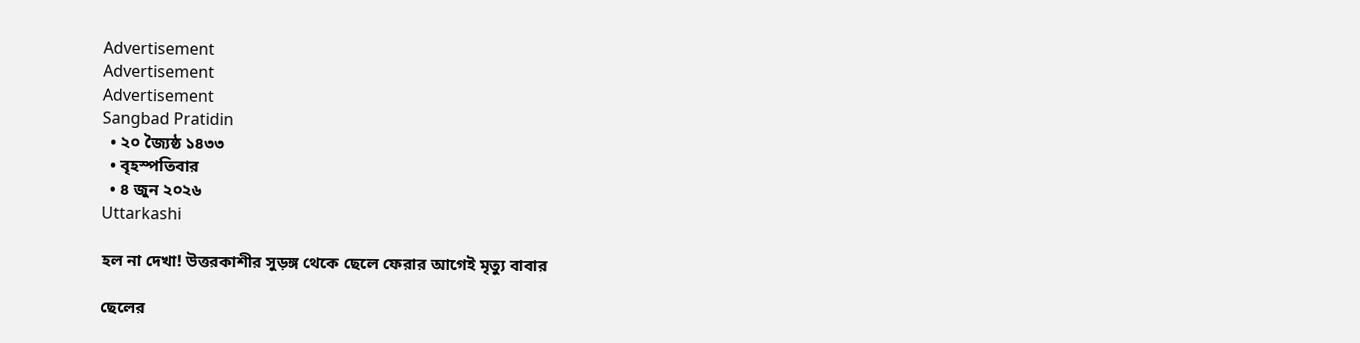Advertisement
Advertisement
Advertisement
Sangbad Pratidin
  • ২০ জ্যৈষ্ঠ ১৪৩৩
  • বৃহস্পতিবার
  • ৪ জুন ২০২৬
Uttarkashi

হল না দেখা! উত্তরকাশীর সুড়ঙ্গ থেকে ছেলে ফেরার আগেই মৃত্যু বাবার

ছেলের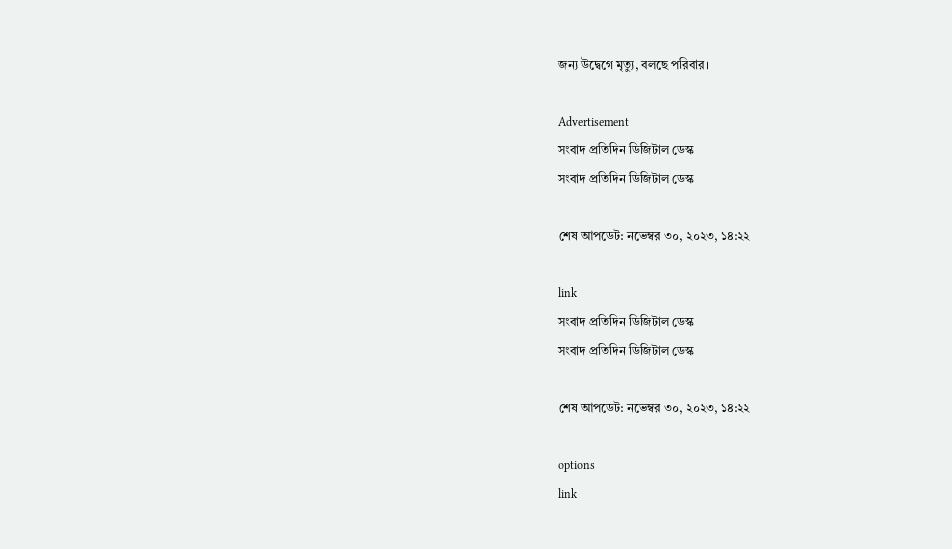জন্য উদ্বেগে মৃত্যু, বলছে পরিবার।

Advertisement
সংবাদ প্রতিদিন ডিজিটাল ডেস্ক
সংবাদ প্রতিদিন ডিজিটাল ডেস্ক

শেষ আপডেট: নভেম্বর ৩০, ২০২৩, ১৪:২২

link
সংবাদ প্রতিদিন ডিজিটাল ডেস্ক
সংবাদ প্রতিদিন ডিজিটাল ডেস্ক

শেষ আপডেট: নভেম্বর ৩০, ২০২৩, ১৪:২২

options
link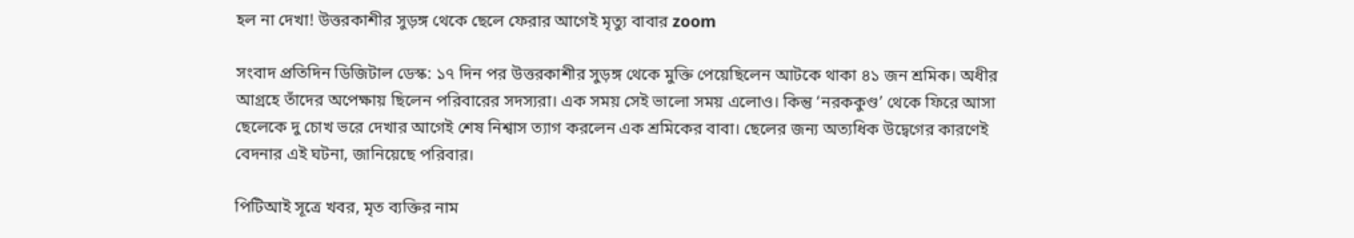হল না দেখা! উত্তরকাশীর সুড়ঙ্গ থেকে ছেলে ফেরার আগেই মৃত্যু বাবার zoom

সংবাদ প্রতিদিন ডিজিটাল ডেস্ক: ১৭ দিন পর উত্তরকাশীর সুড়ঙ্গ থেকে মুক্তি পেয়েছিলেন আটকে থাকা ৪১ জন শ্রমিক। অধীর আগ্রহে তাঁদের অপেক্ষায় ছিলেন পরিবারের সদস্যরা। এক সময় সেই ভালো সময় এলোও। কিন্তু ‘নরককুণ্ড’ থেকে ফিরে আসা ছেলেকে দু চোখ ভরে দেখার আগেই শেষ নিশ্বাস ত্যাগ করলেন এক শ্রমিকের বাবা। ছেলের জন্য অত্যধিক উদ্বেগের কারণেই বেদনার এই ঘটনা, জানিয়েছে পরিবার।

পিটিআই সূত্রে খবর, মৃত ব্যক্তির নাম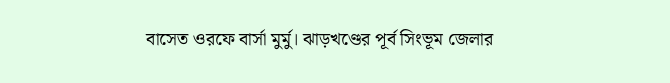বাসেত ওরফে বার্সা মুর্মু। ঝাড়খণ্ডের পূর্ব সিংভূম জেলার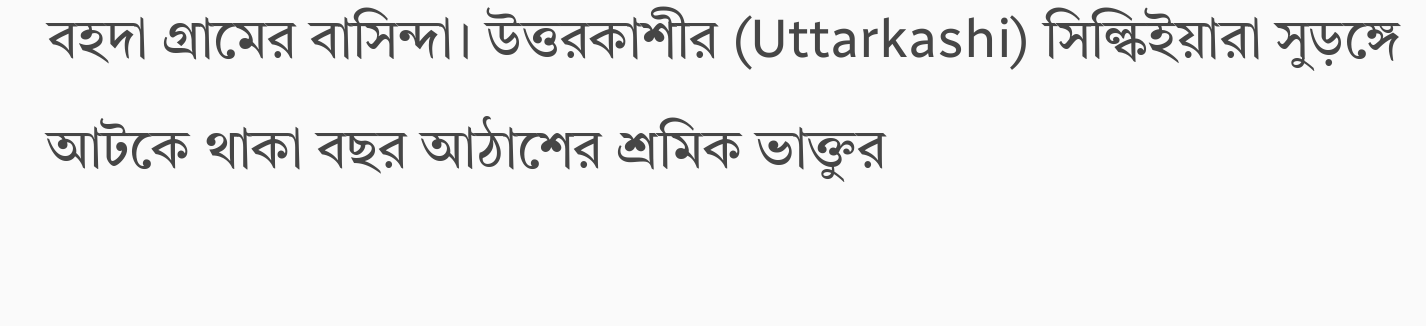বহদা গ্রামের বাসিন্দা। উত্তরকাশীর (Uttarkashi) সিল্কিইয়ারা সুড়ঙ্গে আটকে থাকা বছর আঠাশের শ্রমিক ভাক্তুর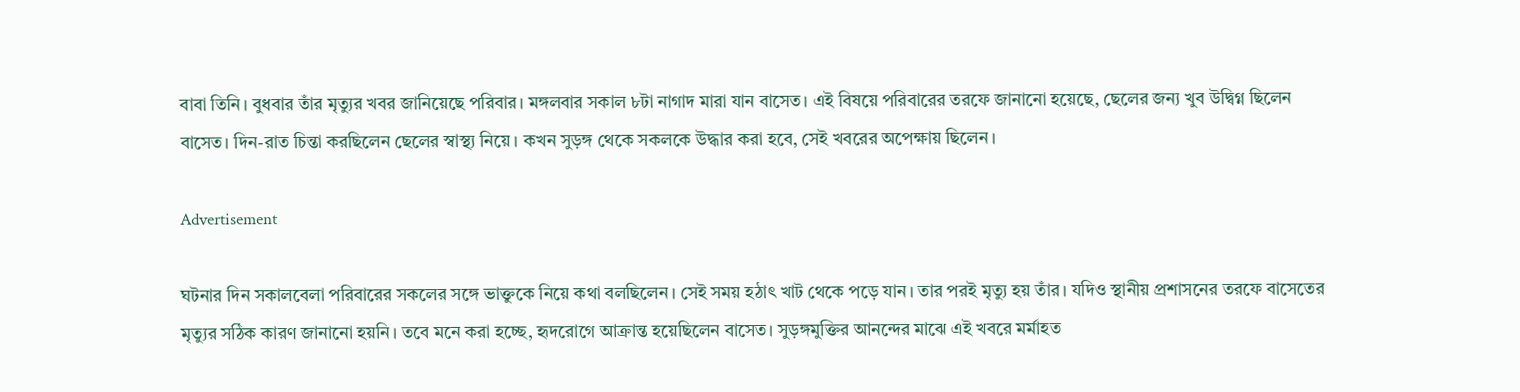বাবা তিনি। বুধবার তাঁর মৃত্যুর খবর জানিয়েছে পরিবার। মঙ্গলবার সকাল ৮টা নাগাদ মারা যান বাসেত। এই বিষয়ে পরিবারের তরফে জানানো হয়েছে, ছেলের জন্য খুব উদ্বিগ্ন ছিলেন বাসেত। দিন-রাত চিন্তা করছিলেন ছেলের স্বাস্থ্য নিয়ে। কখন সুড়ঙ্গ থেকে সকলকে উদ্ধার করা হবে, সেই খবরের অপেক্ষায় ছিলেন।

Advertisement

ঘটনার দিন সকালবেলা পরিবারের সকলের সঙ্গে ভাক্তুকে নিয়ে কথা বলছিলেন। সেই সময় হঠাৎ খাট থেকে পড়ে যান। তার পরই মৃত্যু হয় তাঁর। যদিও স্থানীয় প্রশাসনের তরফে বাসেতের মৃত্যুর সঠিক কারণ জানানো হয়নি। তবে মনে করা হচ্ছে, হৃদরোগে আক্রান্ত হয়েছিলেন বাসেত। সুড়ঙ্গমুক্তির আনন্দের মাঝে এই খবরে মর্মাহত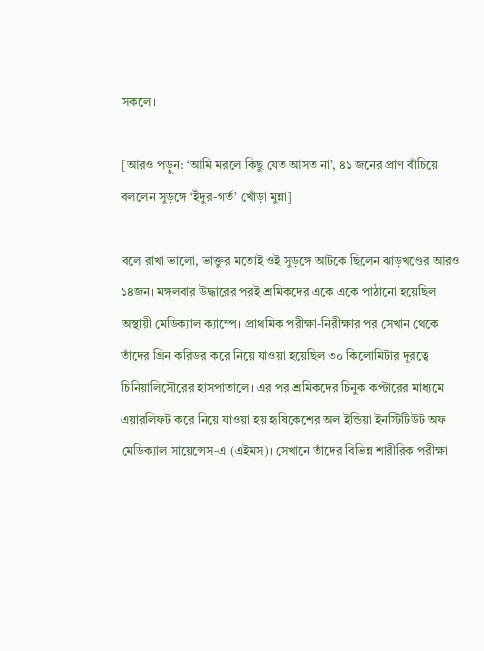সকলে।

[আরও পড়ুন: ‘আমি মরলে কিছু যেত আসত না’, ৪১ জনের প্রাণ বাঁচিয়ে বললেন সুড়ঙ্গে ‘ইঁদুর-গর্ত’ খোঁড়া মুন্না]

বলে রাখা ভালো, ভাক্তুর মতোই ওই সুড়ঙ্গে আটকে ছিলেন ঝাড়খণ্ডের আরও ১৪জন। মঙ্গলবার উদ্ধারের পরই শ্রমিকদের একে একে পাঠানো হয়েছিল অস্থায়ী মেডিক‌্যাল ক‌্যাম্পে। প্রাথমিক পরীক্ষা-নিরীক্ষার পর সেখান থেকে তাঁদের গ্রিন করিডর করে নিয়ে যাওয়া হয়েছিল ৩০ কিলোমিটার দূরত্বে চিনিয়ালিসৌরের হাসপাতালে। এর পর শ্রমিকদের চিনুক কপ্টারের মাধ‌্যমে এয়ারলিফট করে নিয়ে যাওয়া হয় হৃষিকেশের অল ইন্ডিয়া ইনস্টিটিউট অফ মেডিক‌্যাল সায়েন্সেস-এ (এইমস)। সেখানে তাঁদের বিভিন্ন শারীরিক পরীক্ষা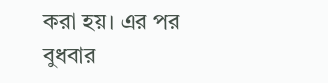করা হয়। এর পর বুধবার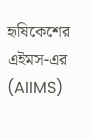হৃষিকেশের এইমস-এর (AIIMS)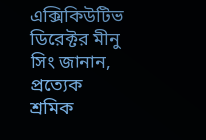এক্সিকিউটিভ ডিরেক্টর মীনু সিং জানান, প্রত্যেক শ্রমিক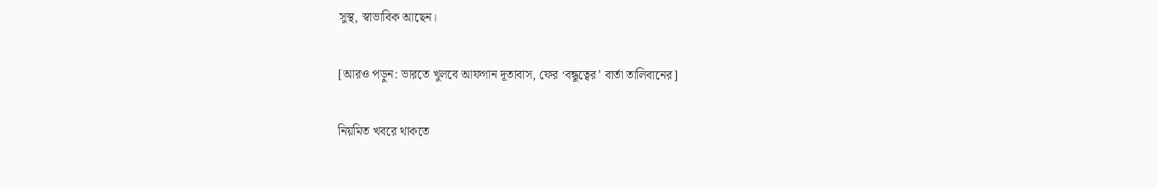সুস্থ, স্বাভাবিক আছেন।

[আরও পড়ুন: ভারতে খুলবে আফগান দূতাবাস, ফের ‘বন্ধুত্বের’ বার্তা তালিবানের]

নিয়মিত খবরে থাকতে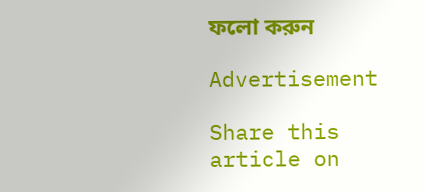ফলো করুন

Advertisement

Share this article on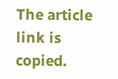The article link is copied.